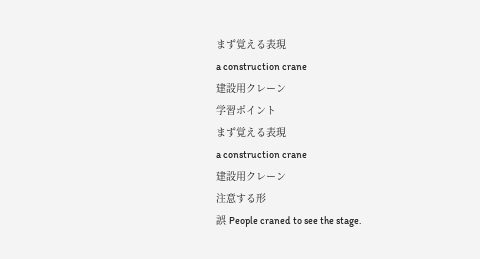まず覚える表現
a construction crane
建設用クレーン
学習ポイント
まず覚える表現
a construction crane
建設用クレーン
注意する形
誤 People craned to see the stage.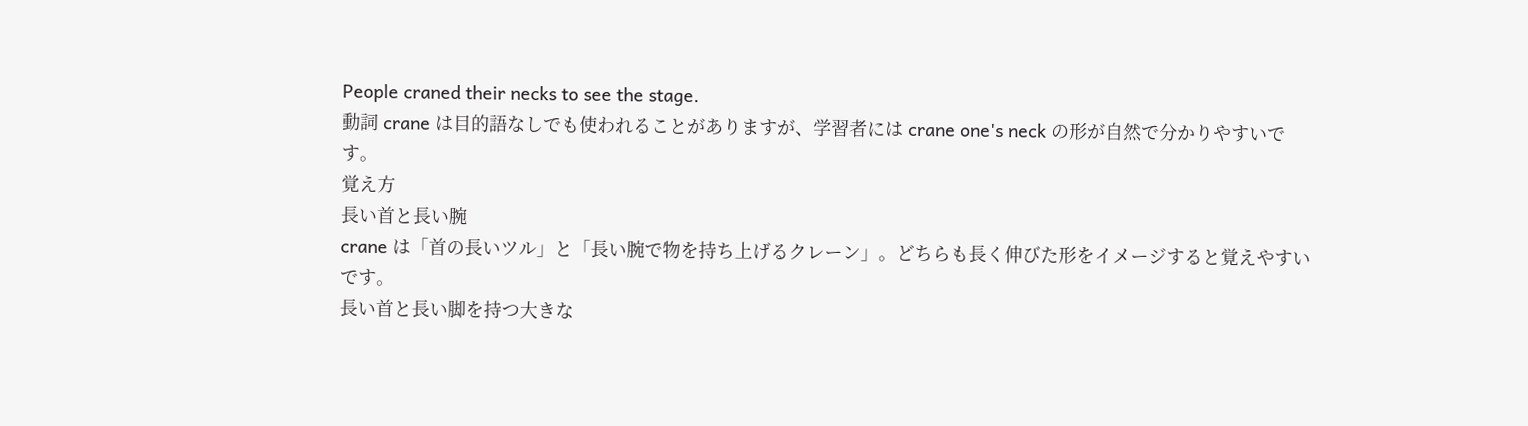People craned their necks to see the stage.
動詞 crane は目的語なしでも使われることがありますが、学習者には crane one's neck の形が自然で分かりやすいです。
覚え方
長い首と長い腕
crane は「首の長いツル」と「長い腕で物を持ち上げるクレーン」。どちらも長く伸びた形をイメージすると覚えやすいです。
長い首と長い脚を持つ大きな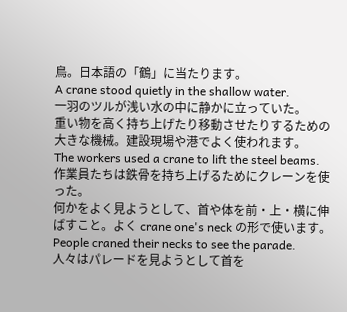鳥。日本語の「鶴」に当たります。
A crane stood quietly in the shallow water.
一羽のツルが浅い水の中に静かに立っていた。
重い物を高く持ち上げたり移動させたりするための大きな機械。建設現場や港でよく使われます。
The workers used a crane to lift the steel beams.
作業員たちは鉄骨を持ち上げるためにクレーンを使った。
何かをよく見ようとして、首や体を前・上・横に伸ばすこと。よく crane one's neck の形で使います。
People craned their necks to see the parade.
人々はパレードを見ようとして首を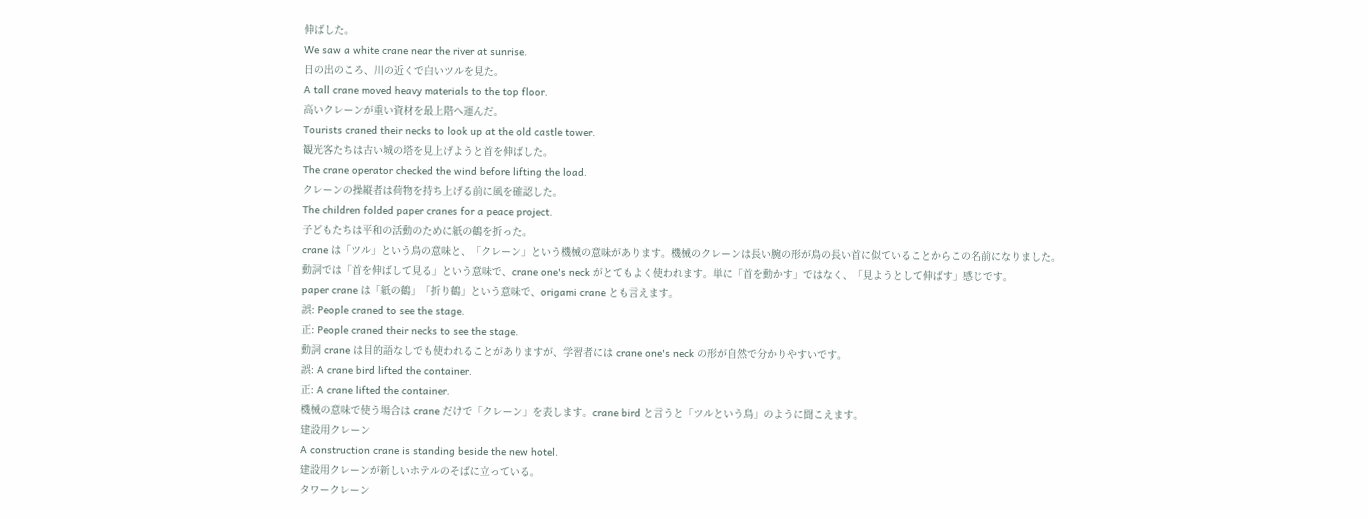伸ばした。
We saw a white crane near the river at sunrise.
日の出のころ、川の近くで白いツルを見た。
A tall crane moved heavy materials to the top floor.
高いクレーンが重い資材を最上階へ運んだ。
Tourists craned their necks to look up at the old castle tower.
観光客たちは古い城の塔を見上げようと首を伸ばした。
The crane operator checked the wind before lifting the load.
クレーンの操縦者は荷物を持ち上げる前に風を確認した。
The children folded paper cranes for a peace project.
子どもたちは平和の活動のために紙の鶴を折った。
crane は「ツル」という鳥の意味と、「クレーン」という機械の意味があります。機械のクレーンは長い腕の形が鳥の長い首に似ていることからこの名前になりました。
動詞では「首を伸ばして見る」という意味で、crane one's neck がとてもよく使われます。単に「首を動かす」ではなく、「見ようとして伸ばす」感じです。
paper crane は「紙の鶴」「折り鶴」という意味で、origami crane とも言えます。
誤: People craned to see the stage.
正: People craned their necks to see the stage.
動詞 crane は目的語なしでも使われることがありますが、学習者には crane one's neck の形が自然で分かりやすいです。
誤: A crane bird lifted the container.
正: A crane lifted the container.
機械の意味で使う場合は crane だけで「クレーン」を表します。crane bird と言うと「ツルという鳥」のように聞こえます。
建設用クレーン
A construction crane is standing beside the new hotel.
建設用クレーンが新しいホテルのそばに立っている。
タワークレーン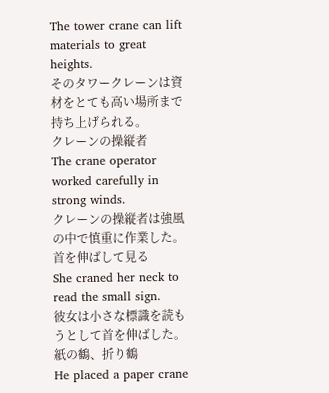The tower crane can lift materials to great heights.
そのタワークレーンは資材をとても高い場所まで持ち上げられる。
クレーンの操縦者
The crane operator worked carefully in strong winds.
クレーンの操縦者は強風の中で慎重に作業した。
首を伸ばして見る
She craned her neck to read the small sign.
彼女は小さな標識を読もうとして首を伸ばした。
紙の鶴、折り鶴
He placed a paper crane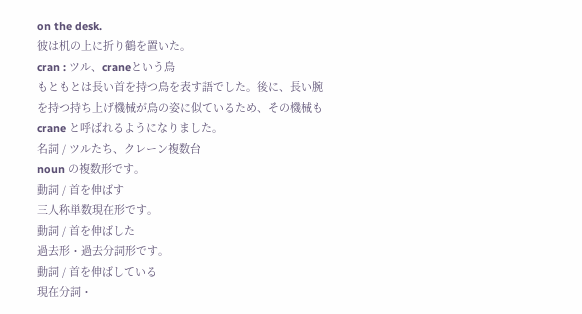on the desk.
彼は机の上に折り鶴を置いた。
cran : ツル、craneという鳥
もともとは長い首を持つ鳥を表す語でした。後に、長い腕を持つ持ち上げ機械が鳥の姿に似ているため、その機械も crane と呼ばれるようになりました。
名詞 / ツルたち、クレーン複数台
noun の複数形です。
動詞 / 首を伸ばす
三人称単数現在形です。
動詞 / 首を伸ばした
過去形・過去分詞形です。
動詞 / 首を伸ばしている
現在分詞・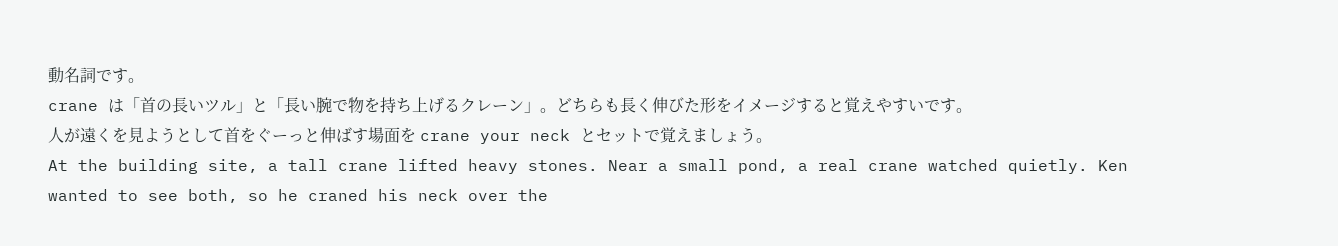動名詞です。
crane は「首の長いツル」と「長い腕で物を持ち上げるクレーン」。どちらも長く伸びた形をイメージすると覚えやすいです。
人が遠くを見ようとして首をぐーっと伸ばす場面を crane your neck とセットで覚えましょう。
At the building site, a tall crane lifted heavy stones. Near a small pond, a real crane watched quietly. Ken wanted to see both, so he craned his neck over the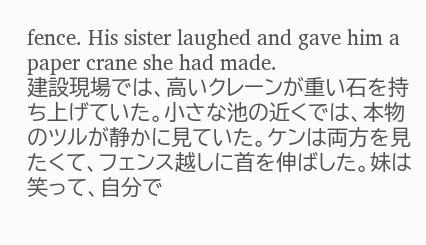fence. His sister laughed and gave him a paper crane she had made.
建設現場では、高いクレーンが重い石を持ち上げていた。小さな池の近くでは、本物のツルが静かに見ていた。ケンは両方を見たくて、フェンス越しに首を伸ばした。妹は笑って、自分で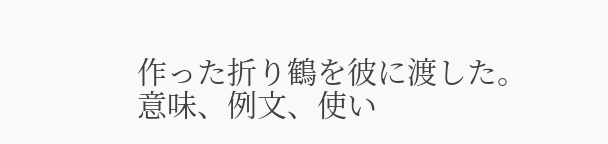作った折り鶴を彼に渡した。
意味、例文、使い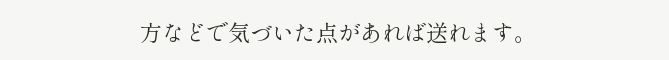方などで気づいた点があれば送れます。